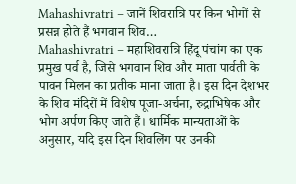Mahashivratri – जानें शिवरात्रि पर किन भोगों से प्रसन्न होते हैं भगवान शिव…
Mahashivratri – महाशिवरात्रि हिंदू पंचांग का एक प्रमुख पर्व है, जिसे भगवान शिव और माता पार्वती के पावन मिलन का प्रतीक माना जाता है। इस दिन देशभर के शिव मंदिरों में विशेष पूजा-अर्चना, रुद्राभिषेक और भोग अर्पण किए जाते हैं। धार्मिक मान्यताओं के अनुसार, यदि इस दिन शिवलिंग पर उनकी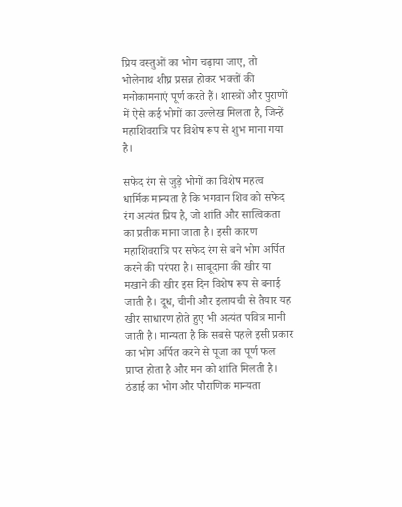प्रिय वस्तुओं का भोग चढ़ाया जाए, तो भोलेनाथ शीघ्र प्रसन्न होकर भक्तों की मनोकामनाएं पूर्ण करते हैं। शास्त्रों और पुराणों में ऐसे कई भोगों का उल्लेख मिलता है, जिन्हें महाशिवरात्रि पर विशेष रूप से शुभ माना गया है।

सफेद रंग से जुड़े भोगों का विशेष महत्व
धार्मिक मान्यता है कि भगवान शिव को सफेद रंग अत्यंत प्रिय है, जो शांति और सात्विकता का प्रतीक माना जाता है। इसी कारण महाशिवरात्रि पर सफेद रंग से बने भोग अर्पित करने की परंपरा है। साबूदाना की खीर या मखाने की खीर इस दिन विशेष रूप से बनाई जाती है। दूध, चीनी और इलायची से तैयार यह खीर साधारण होते हुए भी अत्यंत पवित्र मानी जाती है। मान्यता है कि सबसे पहले इसी प्रकार का भोग अर्पित करने से पूजा का पूर्ण फल प्राप्त होता है और मन को शांति मिलती है।
ठंडाई का भोग और पौराणिक मान्यता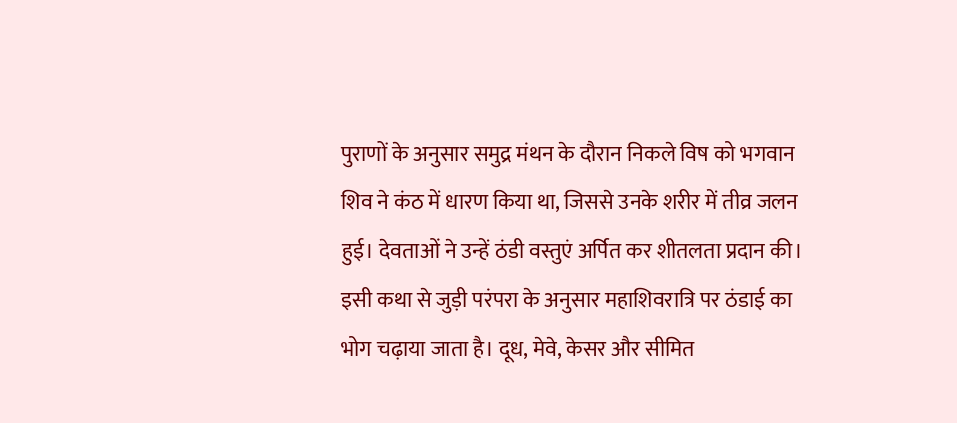पुराणों के अनुसार समुद्र मंथन के दौरान निकले विष को भगवान शिव ने कंठ में धारण किया था, जिससे उनके शरीर में तीव्र जलन हुई। देवताओं ने उन्हें ठंडी वस्तुएं अर्पित कर शीतलता प्रदान की। इसी कथा से जुड़ी परंपरा के अनुसार महाशिवरात्रि पर ठंडाई का भोग चढ़ाया जाता है। दूध, मेवे, केसर और सीमित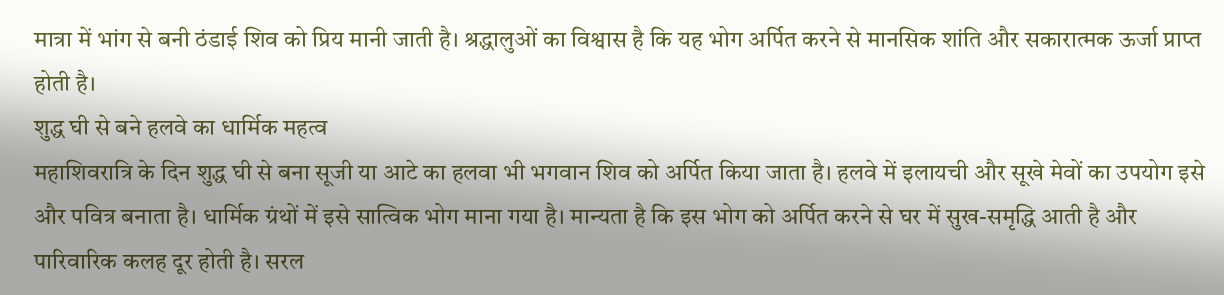मात्रा में भांग से बनी ठंडाई शिव को प्रिय मानी जाती है। श्रद्धालुओं का विश्वास है कि यह भोग अर्पित करने से मानसिक शांति और सकारात्मक ऊर्जा प्राप्त होती है।
शुद्ध घी से बने हलवे का धार्मिक महत्व
महाशिवरात्रि के दिन शुद्ध घी से बना सूजी या आटे का हलवा भी भगवान शिव को अर्पित किया जाता है। हलवे में इलायची और सूखे मेवों का उपयोग इसे और पवित्र बनाता है। धार्मिक ग्रंथों में इसे सात्विक भोग माना गया है। मान्यता है कि इस भोग को अर्पित करने से घर में सुख-समृद्धि आती है और पारिवारिक कलह दूर होती है। सरल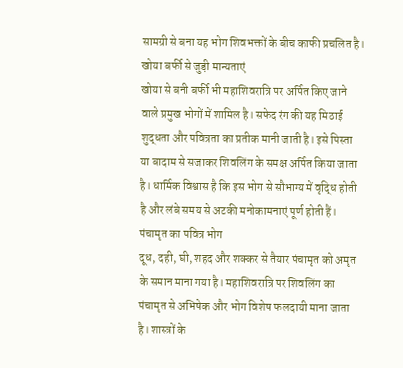सामग्री से बना यह भोग शिवभक्तों के बीच काफी प्रचलित है।
खोया बर्फी से जुड़ी मान्यताएं
खोया से बनी बर्फी भी महाशिवरात्रि पर अर्पित किए जाने वाले प्रमुख भोगों में शामिल है। सफेद रंग की यह मिठाई शुद्धता और पवित्रता का प्रतीक मानी जाती है। इसे पिस्ता या बादाम से सजाकर शिवलिंग के समक्ष अर्पित किया जाता है। धार्मिक विश्वास है कि इस भोग से सौभाग्य में वृद्धि होती है और लंबे समय से अटकी मनोकामनाएं पूर्ण होती हैं।
पंचामृत का पवित्र भोग
दूध, दही, घी, शहद और शक्कर से तैयार पंचामृत को अमृत के समान माना गया है। महाशिवरात्रि पर शिवलिंग का पंचामृत से अभिषेक और भोग विशेष फलदायी माना जाता है। शास्त्रों के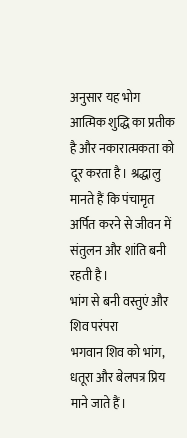अनुसार यह भोग आत्मिक शुद्धि का प्रतीक है और नकारात्मकता को दूर करता है। श्रद्धालु मानते हैं कि पंचामृत अर्पित करने से जीवन में संतुलन और शांति बनी रहती है।
भांग से बनी वस्तुएं और शिव परंपरा
भगवान शिव को भांग, धतूरा और बेलपत्र प्रिय माने जाते हैं।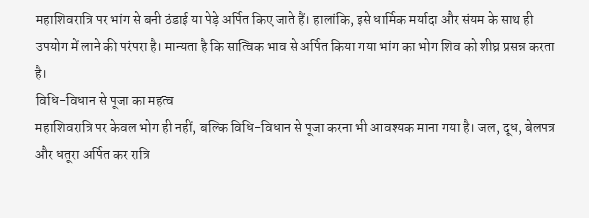महाशिवरात्रि पर भांग से बनी ठंडाई या पेड़े अर्पित किए जाते हैं। हालांकि, इसे धार्मिक मर्यादा और संयम के साथ ही उपयोग में लाने की परंपरा है। मान्यता है कि सात्विक भाव से अर्पित किया गया भांग का भोग शिव को शीघ्र प्रसन्न करता है।
विधि-विधान से पूजा का महत्व
महाशिवरात्रि पर केवल भोग ही नहीं, बल्कि विधि-विधान से पूजा करना भी आवश्यक माना गया है। जल, दूध, बेलपत्र और धतूरा अर्पित कर रात्रि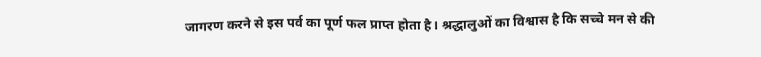जागरण करने से इस पर्व का पूर्ण फल प्राप्त होता है। श्रद्धालुओं का विश्वास है कि सच्चे मन से की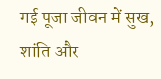गई पूजा जीवन में सुख, शांति और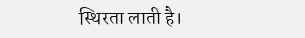स्थिरता लाती है।